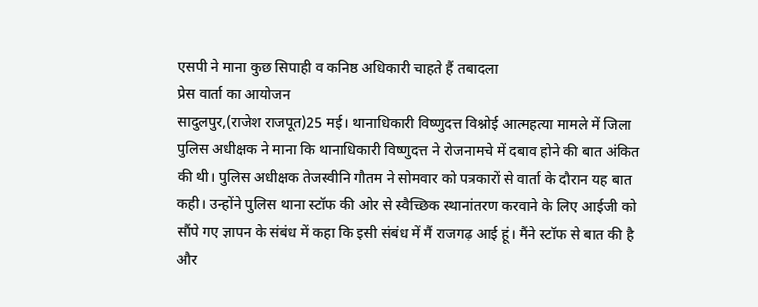एसपी ने माना कुछ सिपाही व कनिष्ठ अधिकारी चाहते हैं तबादला
प्रेस वार्ता का आयोजन
सादुलपुर,(राजेश राजपूत)25 मई। थानाधिकारी विष्णुदत्त विश्नोई आत्महत्या मामले में जिला पुलिस अधीक्षक ने माना कि थानाधिकारी विष्णुदत्त ने रोजनामचे में दबाव होने की बात अंकित की थी। पुलिस अधीक्षक तेजस्वीनि गौतम ने सोमवार को पत्रकारों से वार्ता के दौरान यह बात कही। उन्होंने पुलिस थाना स्टॉफ की ओर से स्वैच्छिक स्थानांतरण करवाने के लिए आईजी को सौंपे गए ज्ञापन के संबंध में कहा कि इसी संबंध में मैं राजगढ़ आई हूं। मैंने स्टॉफ से बात की है और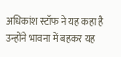अधिकांश स्टॉफ ने यह कहा है उन्होंने भावना में बहकर यह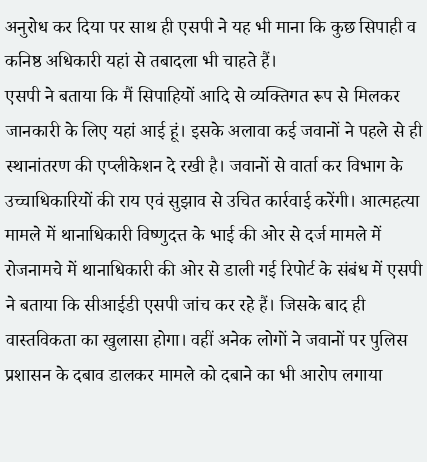अनुरोध कर दिया पर साथ ही एसपी ने यह भी माना कि कुछ सिपाही व कनिष्ठ अधिकारी यहां से तबादला भी चाहते हैं।
एसपी ने बताया कि मैं सिपाहियों आदि से व्यक्तिगत रूप से मिलकर जानकारी के लिए यहां आई हूं। इसके अलावा कई जवानों ने पहले से ही स्थानांतरण की एप्लीकेशन दे रखी है। जवानों से वार्ता कर विभाग के उच्चाधिकारियों की राय एवं सुझाव से उचित कार्रवाई करेंगी। आत्महत्या मामले में थानाधिकारी विष्णुदत्त के भाई की ओर से दर्ज मामले में रोजनामचे में थानाधिकारी की ओर से डाली गई रिपोर्ट के संबंध में एसपी ने बताया कि सीआईडी एसपी जांच कर रहे हैं। जिसके बाद ही वास्तविकता का खुलासा होगा। वहीं अनेक लोगों ने जवानों पर पुलिस प्रशासन के दबाव डालकर मामले को दबाने का भी आरोप लगाया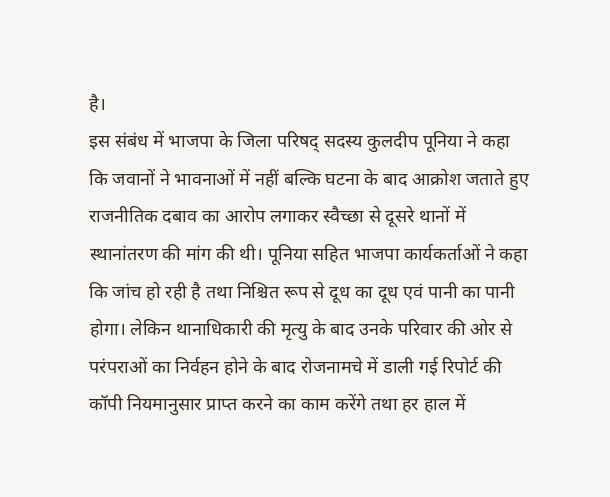है।
इस संबंध में भाजपा के जिला परिषद् सदस्य कुलदीप पूनिया ने कहा कि जवानों ने भावनाओं में नहीं बल्कि घटना के बाद आक्रोश जताते हुए राजनीतिक दबाव का आरोप लगाकर स्वैच्छा से दूसरे थानों में स्थानांतरण की मांग की थी। पूनिया सहित भाजपा कार्यकर्ताओं ने कहा कि जांच हो रही है तथा निश्चित रूप से दूध का दूध एवं पानी का पानी होगा। लेकिन थानाधिकारी की मृत्यु के बाद उनके परिवार की ओर से परंपराओं का निर्वहन होने के बाद रोजनामचे में डाली गई रिपोर्ट की कॉपी नियमानुसार प्राप्त करने का काम करेंगे तथा हर हाल में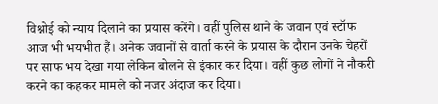विश्नोई को न्याय दिलाने का प्रयास करेंगे। वहीं पुलिस थाने के जवान एवं स्टॉफ आज भी भयभीत हैं। अनेक जवानों से वार्ता करने के प्रयास के दौरान उनके चेहरों पर साफ भय देखा गया लेकिन बोलने से इंकार कर दिया। वहीं कुछ लोगों ने नौकरी करने का कहकर मामले को नजर अंदाज कर दिया।